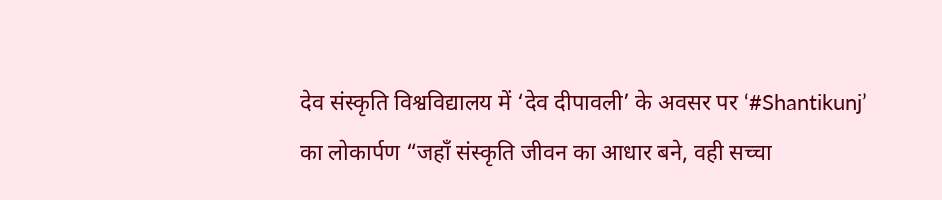देव संस्कृति विश्वविद्यालय में ‘देव दीपावली’ के अवसर पर ‘#Shantikunj’ का लोकार्पण “जहाँ संस्कृति जीवन का आधार बने, वही सच्चा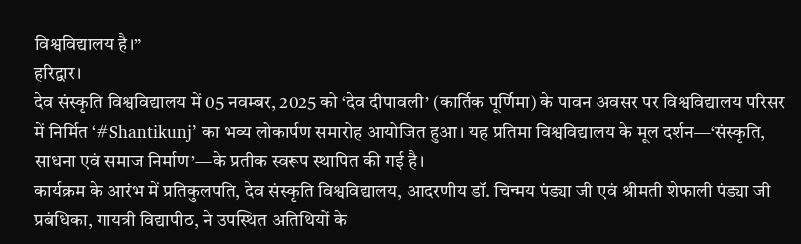विश्वविद्यालय है।”
हरिद्वार।
देव संस्कृति विश्वविद्यालय में 05 नवम्बर, 2025 को ‘देव दीपावली’ (कार्तिक पूर्णिमा) के पावन अवसर पर विश्वविद्यालय परिसर में निर्मित ‘#Shantikunj’ का भव्य लोकार्पण समारोह आयोजित हुआ। यह प्रतिमा विश्वविद्यालय के मूल दर्शन—‘संस्कृति, साधना एवं समाज निर्माण’—के प्रतीक स्वरूप स्थापित की गई है।
कार्यक्रम के आरंभ में प्रतिकुलपति, देव संस्कृति विश्वविद्यालय, आदरणीय डॉ. चिन्मय पंड्या जी एवं श्रीमती शेफाली पंड्या जी
प्रबंधिका, गायत्री विद्यापीठ, ने उपस्थित अतिथियों के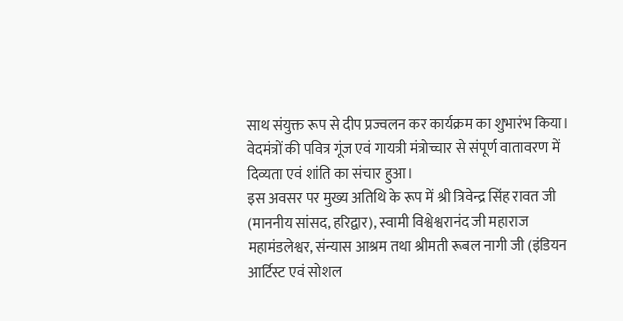साथ संयुक्त रूप से दीप प्रज्वलन कर कार्यक्रम का शुभारंभ किया। वेदमंत्रों की पवित्र गूंज एवं गायत्री मंत्रोच्चार से संपूर्ण वातावरण में दिव्यता एवं शांति का संचार हुआ।
इस अवसर पर मुख्य अतिथि के रूप में श्री त्रिवेन्द्र सिंह रावत जी (माननीय सांसद, हरिद्वार), स्वामी विश्वेश्वरानंद जी महाराज महामंडलेश्वर, संन्यास आश्रम तथा श्रीमती रूबल नागी जी (इंडियन आर्टिस्ट एवं सोशल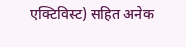एक्टिविस्ट) सहित अनेक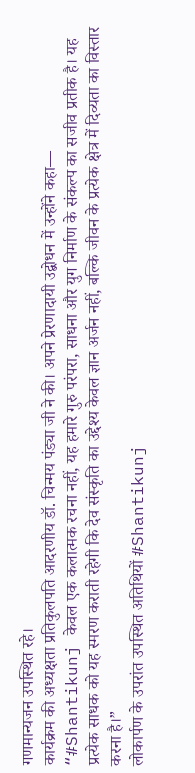गणमान्यजन उपस्थित रहे।
कार्यक्रम की अध्यक्षता प्रतिकुलपति आदरणीय डॉ. चिन्मय पंड्या जी ने की। अपने प्रेरणादायी उद्बोधन में उन्होंने कहा—
“#Shantikunj केवल एक कलात्मक रचना नहीं, यह हमारे गुरु परंपरा, साधना और युग निर्माण के संकल्प का सजीव प्रतीक है। यह प्रत्येक साधक को यह स्मरण कराती रहेगी कि देव संस्कृति का उद्देश्य केवल ज्ञान अर्जन नहीं, बल्कि जीवन के प्रत्येक क्षेत्र में दिव्यता का विस्तार करना है।”
लोकार्पण के उपरांत उपस्थित अतिथियों #Shantikunj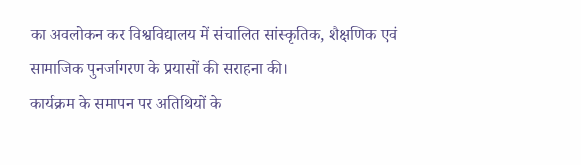का अवलोकन कर विश्वविद्यालय में संचालित सांस्कृतिक, शैक्षणिक एवं सामाजिक पुनर्जागरण के प्रयासों की सराहना की।
कार्यक्रम के समापन पर अतिथियों के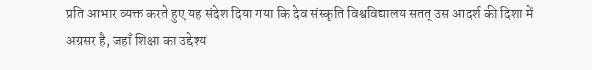प्रति आभार व्यक्त करते हुए यह संदेश दिया गया कि देव संस्कृति विश्वविद्यालय सतत् उस आदर्श की दिशा में अग्रसर है, जहाँ शिक्षा का उद्देश्य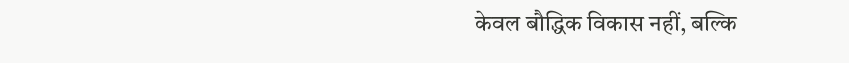केवल बौद्धिक विकास नहीं, बल्कि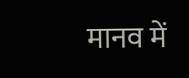मानव में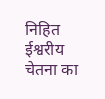निहित ईश्वरीय चेतना का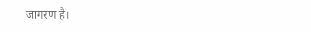जागरण है।